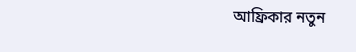আফ্রিকার নতুন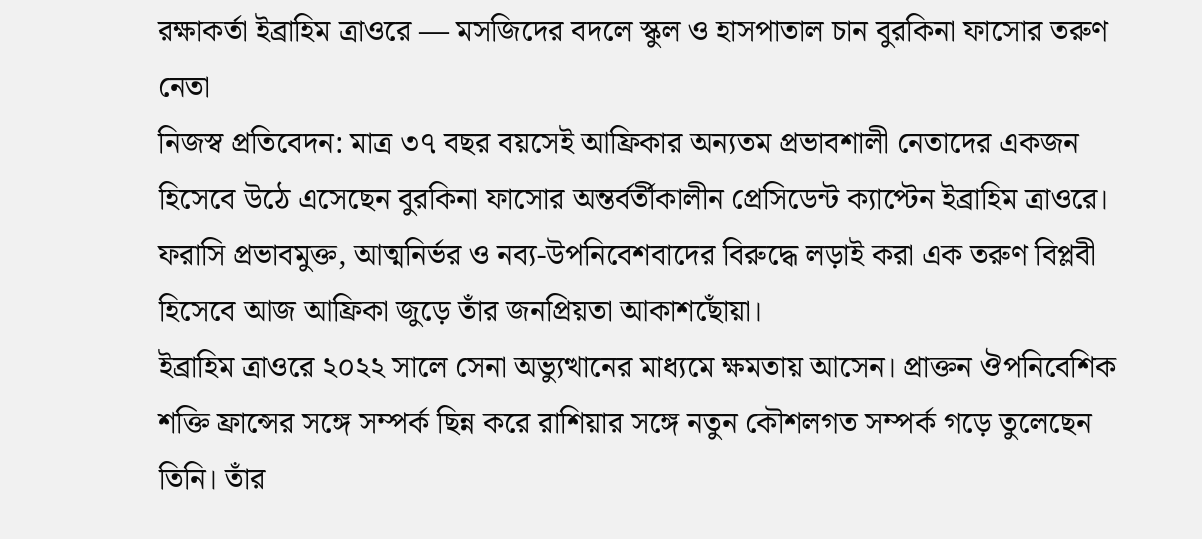রক্ষাকর্তা ইব্রাহিম ত্রাওরে — মসজিদের বদলে স্কুল ও হাসপাতাল চান বুরকিনা ফাসোর তরুণ নেতা
নিজস্ব প্রতিবেদন: মাত্র ৩৭ বছর বয়সেই আফ্রিকার অন্যতম প্রভাবশালী নেতাদের একজন হিসেবে উঠে এসেছেন বুরকিনা ফাসোর অন্তর্বর্তীকালীন প্রেসিডেন্ট ক্যাপ্টেন ইব্রাহিম ত্রাওরে। ফরাসি প্রভাবমুক্ত, আত্মনির্ভর ও নব্য-উপনিবেশবাদের বিরুদ্ধে লড়াই করা এক তরুণ বিপ্লবী হিসেবে আজ আফ্রিকা জুড়ে তাঁর জনপ্রিয়তা আকাশছোঁয়া।
ইব্রাহিম ত্রাওরে ২০২২ সালে সেনা অভ্যুত্থানের মাধ্যমে ক্ষমতায় আসেন। প্রাক্তন ঔপনিবেশিক শক্তি ফ্রান্সের সঙ্গে সম্পর্ক ছিন্ন করে রাশিয়ার সঙ্গে নতুন কৌশলগত সম্পর্ক গড়ে তুলেছেন তিনি। তাঁর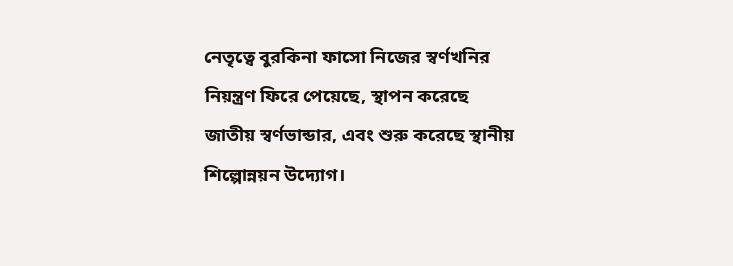নেতৃত্বে বুরকিনা ফাসো নিজের স্বর্ণখনির নিয়ন্ত্রণ ফিরে পেয়েছে, স্থাপন করেছে জাতীয় স্বর্ণভান্ডার, এবং শুরু করেছে স্থানীয় শিল্পোন্নয়ন উদ্যোগ।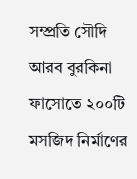সম্প্রতি সৌদি আরব বুরকিনা ফাসোতে ২০০টি মসজিদ নির্মাণের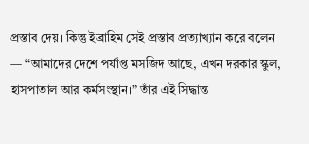প্রস্তাব দেয়। কিন্তু ইব্রাহিম সেই প্রস্তাব প্রত্যাখ্যান করে বলেন — “আমাদের দেশে পর্যাপ্ত মসজিদ আছে, এখন দরকার স্কুল, হাসপাতাল আর কর্মসংস্থান।” তাঁর এই সিদ্ধান্ত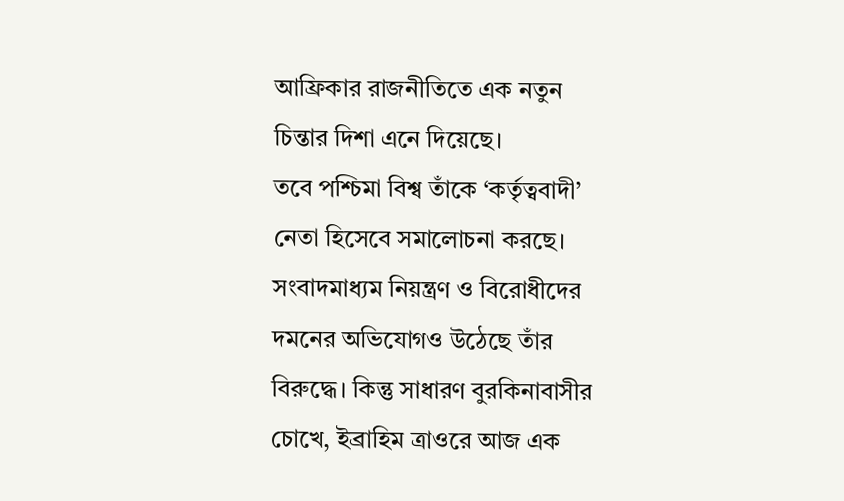আফ্রিকার রাজনীতিতে এক নতুন চিন্তার দিশা এনে দিয়েছে।
তবে পশ্চিমা বিশ্ব তাঁকে ‘কর্তৃত্ববাদী’ নেতা হিসেবে সমালোচনা করছে। সংবাদমাধ্যম নিয়ন্ত্রণ ও বিরোধীদের দমনের অভিযোগও উঠেছে তাঁর বিরুদ্ধে। কিন্তু সাধারণ বুরকিনাবাসীর চোখে, ইব্রাহিম ত্রাওরে আজ এক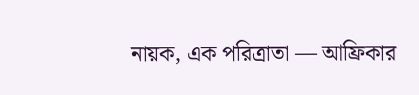নায়ক, এক পরিত্রাতা — আফ্রিকার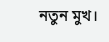নতুন মুখ।